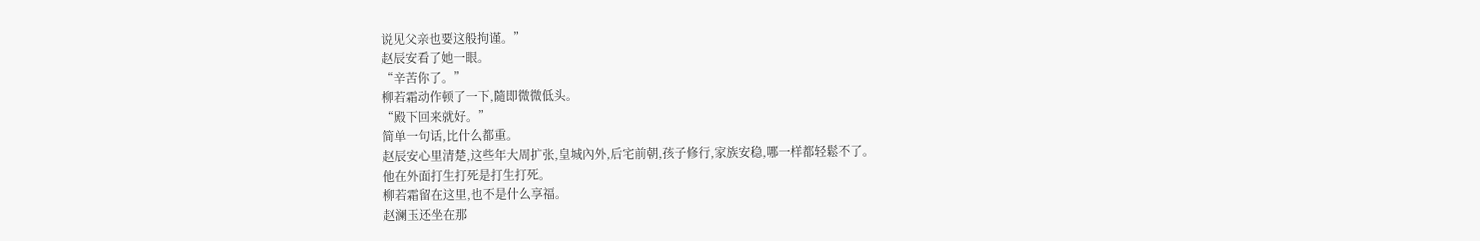说见父亲也要这般拘谨。”
赵辰安看了她一眼。
“辛苦你了。”
柳若霜动作顿了一下,隨即微微低头。
“殿下回来就好。”
简单一句话,比什么都重。
赵辰安心里清楚,这些年大周扩张,皇城內外,后宅前朝,孩子修行,家族安稳,哪一样都轻鬆不了。
他在外面打生打死是打生打死。
柳若霜留在这里,也不是什么享福。
赵澜玉还坐在那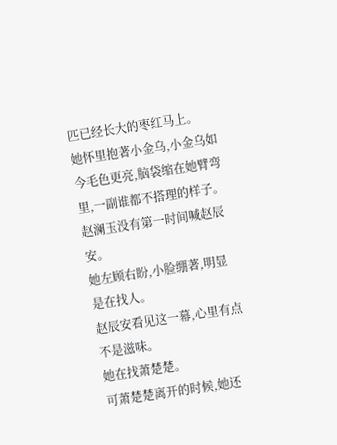匹已经长大的枣红马上。
她怀里抱著小金乌,小金乌如今毛色更亮,脑袋缩在她臂弯里,一副谁都不搭理的样子。
赵澜玉没有第一时间喊赵辰安。
她左顾右盼,小脸绷著,明显是在找人。
赵辰安看见这一幕,心里有点不是滋味。
她在找萧楚楚。
可萧楚楚离开的时候,她还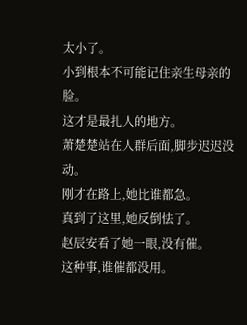太小了。
小到根本不可能记住亲生母亲的脸。
这才是最扎人的地方。
萧楚楚站在人群后面,脚步迟迟没动。
刚才在路上,她比谁都急。
真到了这里,她反倒怯了。
赵辰安看了她一眼,没有催。
这种事,谁催都没用。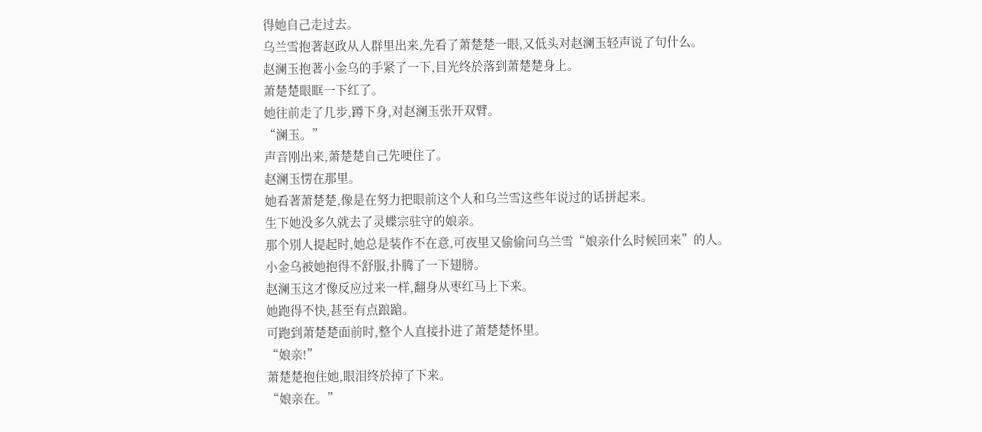得她自己走过去。
乌兰雪抱著赵政从人群里出来,先看了萧楚楚一眼,又低头对赵澜玉轻声说了句什么。
赵澜玉抱著小金乌的手紧了一下,目光终於落到萧楚楚身上。
萧楚楚眼眶一下红了。
她往前走了几步,蹲下身,对赵澜玉张开双臂。
“澜玉。”
声音刚出来,萧楚楚自己先哽住了。
赵澜玉愣在那里。
她看著萧楚楚,像是在努力把眼前这个人和乌兰雪这些年说过的话拼起来。
生下她没多久就去了灵蝶宗驻守的娘亲。
那个別人提起时,她总是装作不在意,可夜里又偷偷问乌兰雪“娘亲什么时候回来”的人。
小金乌被她抱得不舒服,扑腾了一下翅膀。
赵澜玉这才像反应过来一样,翻身从枣红马上下来。
她跑得不快,甚至有点踉蹌。
可跑到萧楚楚面前时,整个人直接扑进了萧楚楚怀里。
“娘亲!”
萧楚楚抱住她,眼泪终於掉了下来。
“娘亲在。”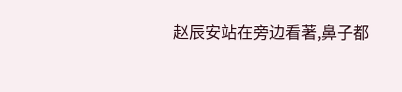赵辰安站在旁边看著,鼻子都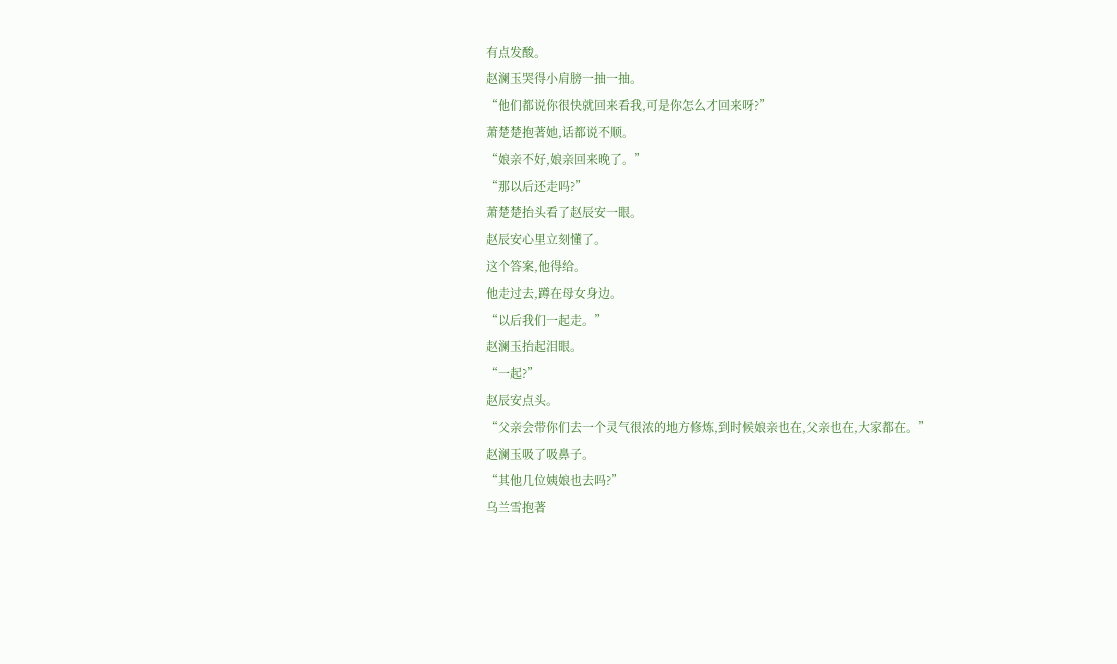有点发酸。
赵澜玉哭得小肩膀一抽一抽。
“他们都说你很快就回来看我,可是你怎么才回来呀?”
萧楚楚抱著她,话都说不顺。
“娘亲不好,娘亲回来晚了。”
“那以后还走吗?”
萧楚楚抬头看了赵辰安一眼。
赵辰安心里立刻懂了。
这个答案,他得给。
他走过去,蹲在母女身边。
“以后我们一起走。”
赵澜玉抬起泪眼。
“一起?”
赵辰安点头。
“父亲会带你们去一个灵气很浓的地方修炼,到时候娘亲也在,父亲也在,大家都在。”
赵澜玉吸了吸鼻子。
“其他几位姨娘也去吗?”
乌兰雪抱著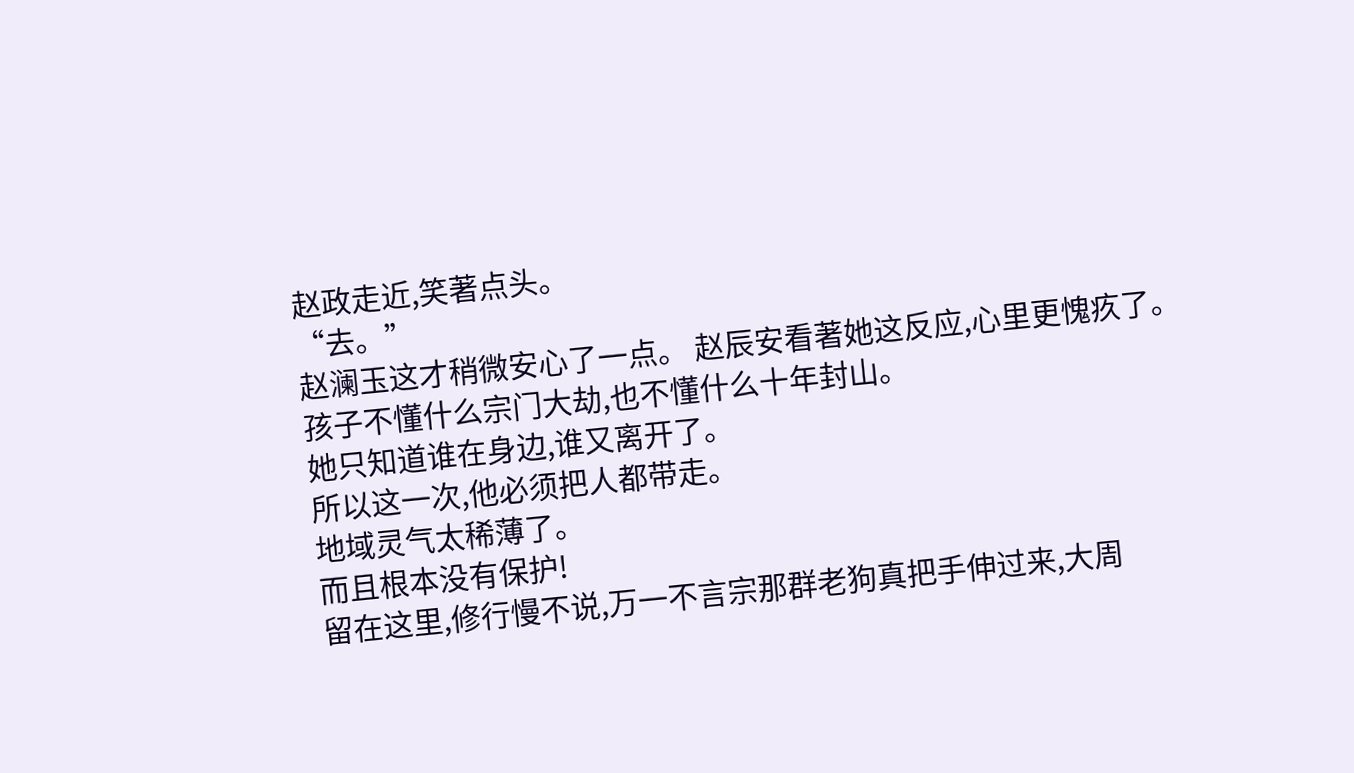赵政走近,笑著点头。
“去。”
赵澜玉这才稍微安心了一点。 赵辰安看著她这反应,心里更愧疚了。
孩子不懂什么宗门大劫,也不懂什么十年封山。
她只知道谁在身边,谁又离开了。
所以这一次,他必须把人都带走。
地域灵气太稀薄了。
而且根本没有保护!
留在这里,修行慢不说,万一不言宗那群老狗真把手伸过来,大周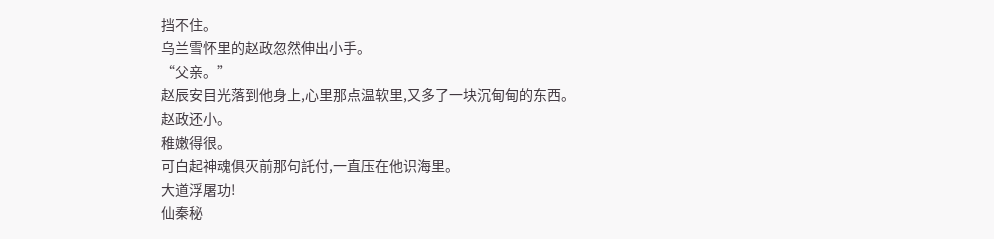挡不住。
乌兰雪怀里的赵政忽然伸出小手。
“父亲。”
赵辰安目光落到他身上,心里那点温软里,又多了一块沉甸甸的东西。
赵政还小。
稚嫩得很。
可白起神魂俱灭前那句託付,一直压在他识海里。
大道浮屠功!
仙秦秘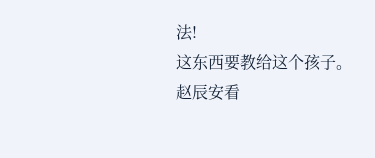法!
这东西要教给这个孩子。
赵辰安看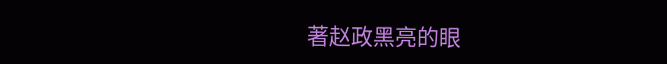著赵政黑亮的眼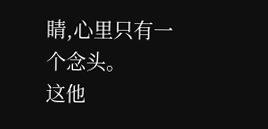睛,心里只有一个念头。
这他